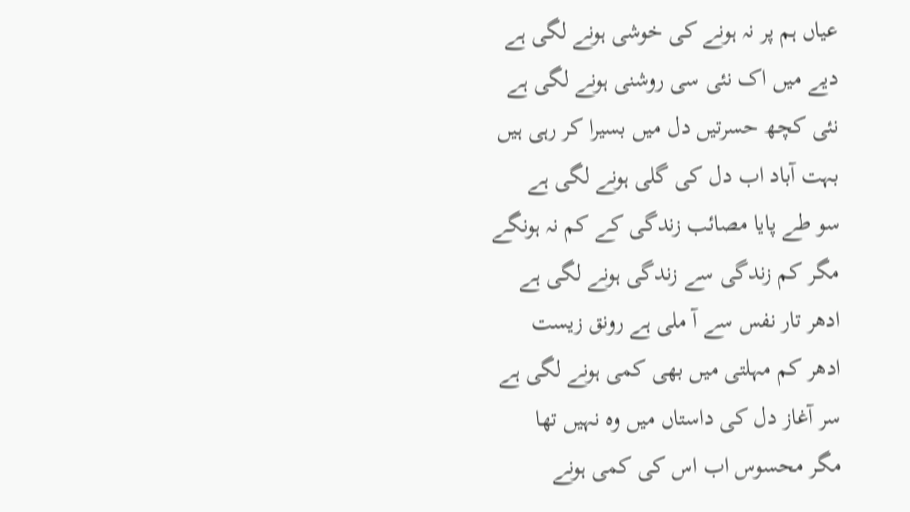عیاں ہم پر نہ ہونے کی خوشی ہونے لگی ہے
دیے میں اک نئی سی روشنی ہونے لگی ہے
نئی کچھ حسرتیں دل میں بسیرا کر رہی ہیں
بہت آباد اب دل کی گلی ہونے لگی ہے
سو طے پایا مصائب زندگی کے کم نہ ہونگے
مگر کم زندگی سے زندگی ہونے لگی ہے
ادھر تار نفس سے آ ملی ہے رونق زیست
ادھر کم مہلتی میں بھی کمی ہونے لگی ہے
سر آغاز دل کی داستاں میں وہ نہیں تھا
مگر محسوس اب اس کی کمی ہونے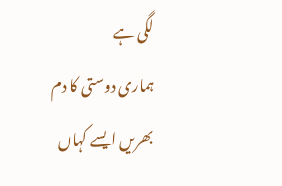لگی ہے
ہماری دوستی کا دم بھریں ایسے کہاں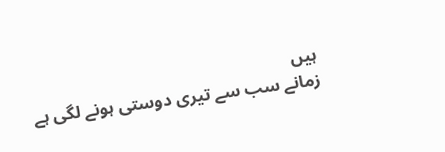ہیں
زمانے سب سے تیری دوستی ہونے لگی ہے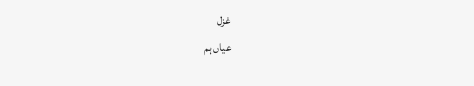غزل
عیاں ہم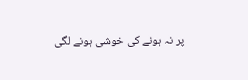پر نہ ہونے کی خوشی ہونے لگی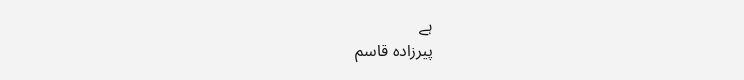ہے
پیرزادہ قاسم